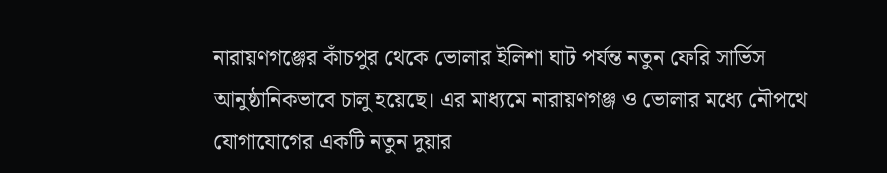নারায়ণগঞ্জের কাঁচপুর থেকে ভোলার ইলিশা ঘাট পর্যন্ত নতুন ফেরি সার্ভিস আনুষ্ঠানিকভাবে চালু হয়েছে। এর মাধ্যমে নারায়ণগঞ্জ ও ভোলার মধ্যে নৌপথে যোগাযোগের একটি নতুন দুয়ার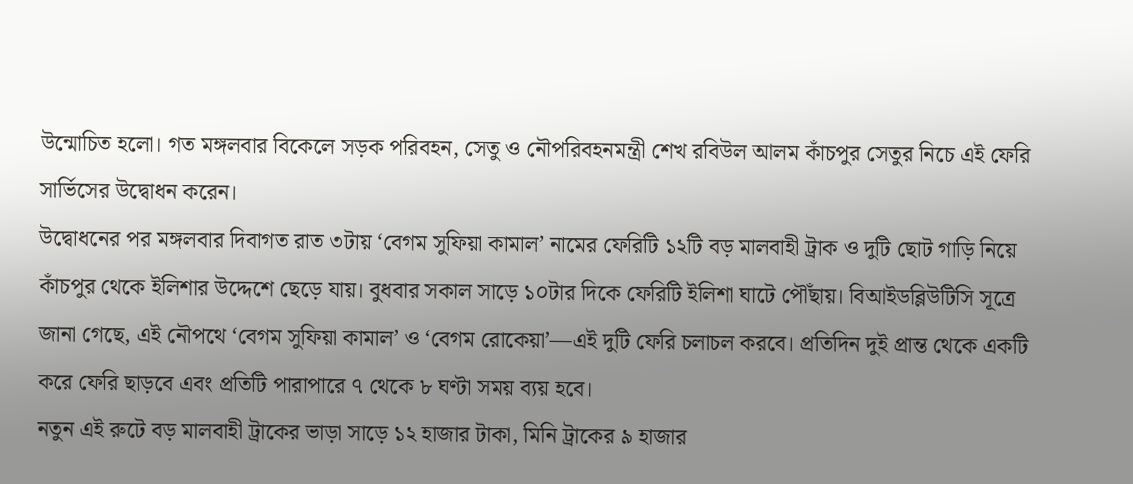উন্মোচিত হলো। গত মঙ্গলবার বিকেলে সড়ক পরিবহন, সেতু ও নৌপরিবহনমন্ত্রী শেখ রবিউল আলম কাঁচপুর সেতুর নিচে এই ফেরি সার্ভিসের উদ্বোধন করেন।
উদ্বোধনের পর মঙ্গলবার দিবাগত রাত ৩টায় ‘বেগম সুফিয়া কামাল’ নামের ফেরিটি ১২টি বড় মালবাহী ট্রাক ও দুটি ছোট গাড়ি নিয়ে কাঁচপুর থেকে ইলিশার উদ্দেশে ছেড়ে যায়। বুধবার সকাল সাড়ে ১০টার দিকে ফেরিটি ইলিশা ঘাটে পৌঁছায়। বিআইডব্লিউটিসি সূত্রে জানা গেছে, এই নৌপথে ‘বেগম সুফিয়া কামাল’ ও ‘বেগম রোকেয়া’—এই দুটি ফেরি চলাচল করবে। প্রতিদিন দুই প্রান্ত থেকে একটি করে ফেরি ছাড়বে এবং প্রতিটি পারাপারে ৭ থেকে ৮ ঘণ্টা সময় ব্যয় হবে।
নতুন এই রুটে বড় মালবাহী ট্রাকের ভাড়া সাড়ে ১২ হাজার টাকা, মিনি ট্রাকের ৯ হাজার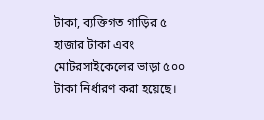টাকা, ব্যক্তিগত গাড়ির ৫ হাজার টাকা এবং মোটরসাইকেলের ভাড়া ৫০০ টাকা নির্ধারণ করা হয়েছে।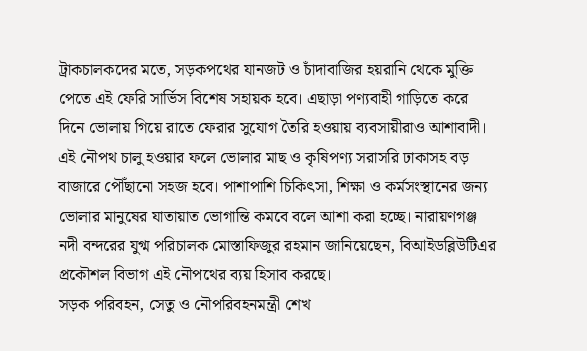ট্রাকচালকদের মতে, সড়কপথের যানজট ও চাঁদাবাজির হয়রানি থেকে মুক্তি পেতে এই ফেরি সার্ভিস বিশেষ সহায়ক হবে। এছাড়া পণ্যবাহী গাড়িতে করে দিনে ভোলায় গিয়ে রাতে ফেরার সুযোগ তৈরি হওয়ায় ব্যবসায়ীরাও আশাবাদী।
এই নৌপথ চালু হওয়ার ফলে ভোলার মাছ ও কৃষিপণ্য সরাসরি ঢাকাসহ বড় বাজারে পৌঁছানো সহজ হবে। পাশাপাশি চিকিৎসা, শিক্ষা ও কর্মসংস্থানের জন্য ভোলার মানুষের যাতায়াত ভোগান্তি কমবে বলে আশা করা হচ্ছে। নারায়ণগঞ্জ নদী বন্দরের যুগ্ম পরিচালক মোস্তাফিজুর রহমান জানিয়েছেন, বিআইডব্লিউটিএর প্রকৌশল বিভাগ এই নৌপথের ব্যয় হিসাব করছে।
সড়ক পরিবহন, সেতু ও নৌপরিবহনমন্ত্রী শেখ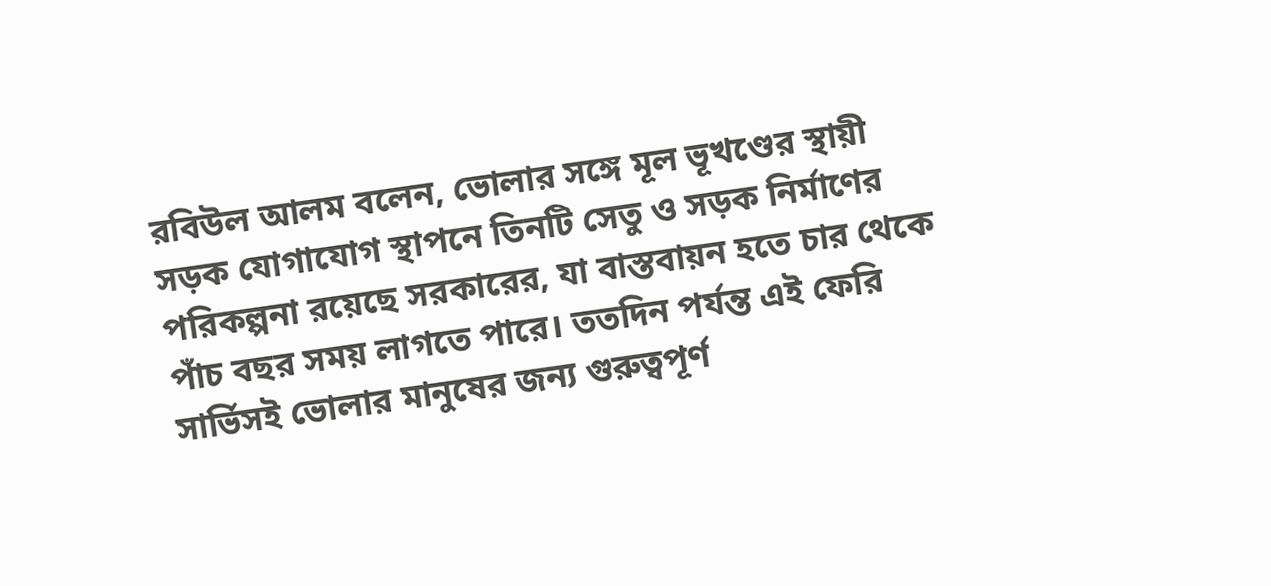রবিউল আলম বলেন, ভোলার সঙ্গে মূল ভূখণ্ডের স্থায়ী সড়ক যোগাযোগ স্থাপনে তিনটি সেতু ও সড়ক নির্মাণের পরিকল্পনা রয়েছে সরকারের, যা বাস্তবায়ন হতে চার থেকে পাঁচ বছর সময় লাগতে পারে। ততদিন পর্যন্ত এই ফেরি সার্ভিসই ভোলার মানুষের জন্য গুরুত্বপূর্ণ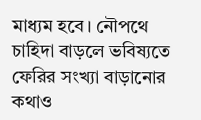মাধ্যম হবে। নৌপথে চাহিদা বাড়লে ভবিষ্যতে ফেরির সংখ্যা বাড়ানোর কথাও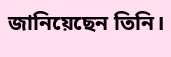জানিয়েছেন তিনি।